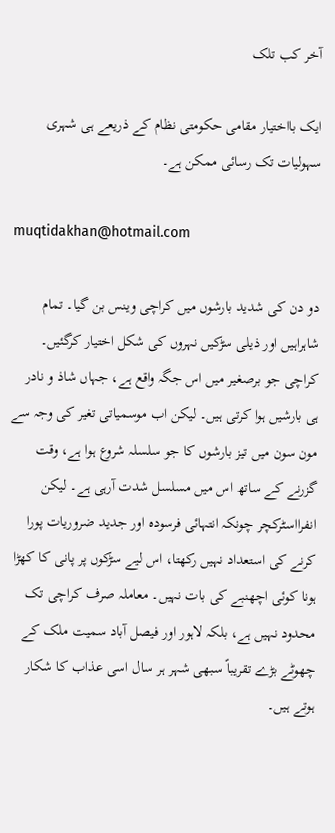آخر کب تلک

ایک بااختیار مقامی حکومتی نظام کے ذریعے ہی شہری سہولیات تک رسائی ممکن ہے۔

muqtidakhan@hotmail.com

دو دن کی شدید بارشوں میں کراچی وینس بن گیا۔ تمام شاہراہیں اور ذیلی سڑکیں نہروں کی شکل اختیار کرگئیں۔ کراچی جو برصغیر میں اس جگہ واقع ہے، جہاں شاذ و نادر ہی بارشیں ہوا کرتی ہیں۔ لیکن اب موسمیاتی تغیر کی وجہ سے مون سون میں تیز بارشوں کا جو سلسلہ شروع ہوا ہے، وقت گزرنے کے ساتھ اس میں مسلسل شدت آرہی ہے۔ لیکن انفرااسٹرکچر چونکہ انتہائی فرسودہ اور جدید ضروریات پورا کرنے کی استعداد نہیں رکھتا، اس لیے سڑکوں پر پانی کا کھڑا ہونا کوئی اچھنبے کی بات نہیں۔ معاملہ صرف کراچی تک محدود نہیں ہے، بلکہ لاہور اور فیصل آباد سمیت ملک کے چھوٹے بڑے تقریباً سبھی شہر ہر سال اسی عذاب کا شکار ہوتے ہیں۔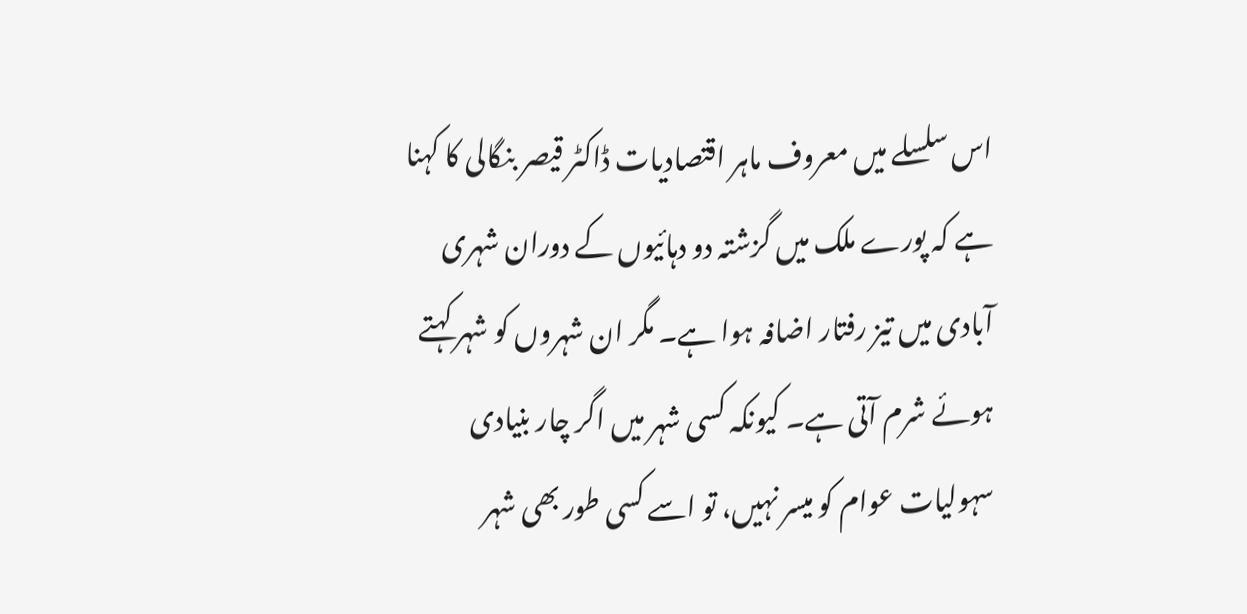اس سلسلے میں معروف ماہر اقتصادیات ڈاکٹر قیصر بنگالی کا کہنا ہے کہ پورے ملک میں گزشتہ دو دہائیوں کے دوران شہری آبادی میں تیز رفتار اضافہ ہوا ہے۔ مگر ان شہروں کو شہر کہتے ہوئے شرم آتی ہے۔ کیونکہ کسی شہر میں اگر چار بنیادی سہولیات عوام کو میسر نہیں، تو اسے کسی طور بھی شہر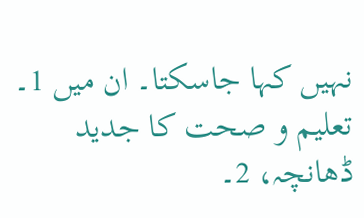نہیں کہا جاسکتا۔ ان میں 1۔ تعلیم و صحت کا جدید ڈھانچہ، 2۔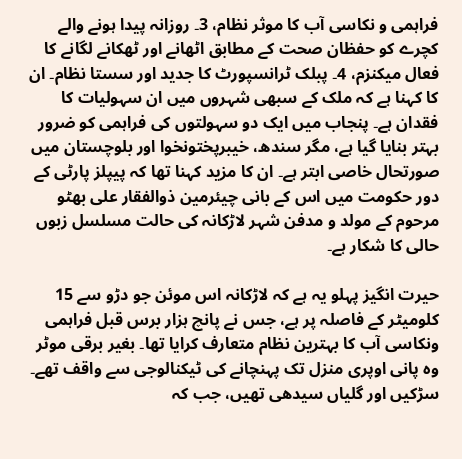فراہمی و نکاسی آب کا موثر نظام، 3۔ روزانہ پیدا ہونے والے کچرے کو حفظان صحت کے مطابق اٹھانے اور ٹھکانے لگانے کا فعال میکنزم، 4۔ پبلک ٹرانسپورٹ کا جدید اور سستا نظام۔ ان کا کہنا ہے کہ ملک کے سبھی شہروں میں ان سہولیات کا فقدان ہے۔ پنجاب میں ایک دو سہولتوں کی فراہمی کو ضرور بہتر بنایا گیا ہے، مگر سندھ، خیبرپختونخوا اور بلوچستان میں صورتحال خاصی ابتر ہے۔ ان کا مزید کہنا تھا کہ پیپلز پارٹی کے دور حکومت میں اس کے بانی چیئرمین ذوالفقار علی بھٹو مرحوم کے مولد و مدفن شہر لاڑکانہ کی حالت مسلسل زبوں حالی کا شکار ہے۔

حیرت انگیز پہلو یہ ہے کہ لاڑکانہ اس موئن جو دڑو سے 15 کلومیٹر کے فاصلہ پر ہے، جس نے پانچ ہزار برس قبل فراہمی ونکاسی آب کا بہترین نظام متعارف کرایا تھا۔ بغیر برقی موٹر وہ پانی اوپری منزل تک پہنچانے کی ٹیکنالوجی سے واقف تھے۔ سڑکیں اور گلیاں سیدھی تھیں، جب کہ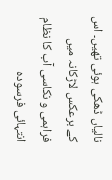نالیاں ڈھکی ہوئی تھیں۔ اس کے برعکس لاڑکانہ میں فراہمی و نکاسی آب کا نظام انتہائی فرسودہ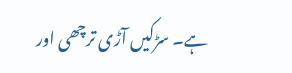ہے۔ سڑکیں آڑی ترچھی اور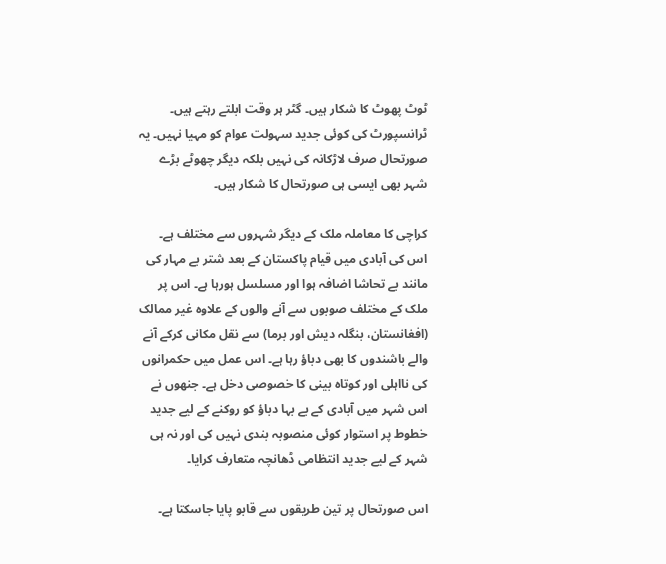ٹوٹ پھوٹ کا شکار ہیں۔ گٹر ہر وقت ابلتے رہتے ہیں۔ ٹرانسپورٹ کی کوئی جدید سہولت عوام کو مہیا نہیں۔ یہ صورتحال صرف لاڑکانہ کی نہیں بلکہ دیگر چھوٹے بڑے شہر بھی ایسی ہی صورتحال کا شکار ہیں۔

کراچی کا معاملہ ملک کے دیگر شہروں سے مختلف ہے۔ اس کی آبادی میں قیام پاکستان کے بعد شتر بے مہار کی مانند بے تحاشا اضافہ ہوا اور مسلسل ہورہا ہے۔ اس پر ملک کے مختلف صوبوں سے آنے والوں کے علاوہ غیر ممالک (افغانستان، بنگلہ دیش اور برما) سے نقل مکانی کرکے آنے والے باشندوں کا بھی دباؤ رہا ہے۔ اس عمل میں حکمرانوں کی نااہلی اور کوتاہ بینی کا خصوصی دخل ہے۔ جنھوں نے اس شہر میں آبادی کے بے بہا دباؤ کو روکنے کے لیے جدید خطوط پر استوار کوئی منصوبہ بندی نہیں کی اور نہ ہی شہر کے لیے جدید انتظامی ڈھانچہ متعارف کرایا۔

اس صورتحال پر تین طریقوں سے قابو پایا جاسکتا ہے۔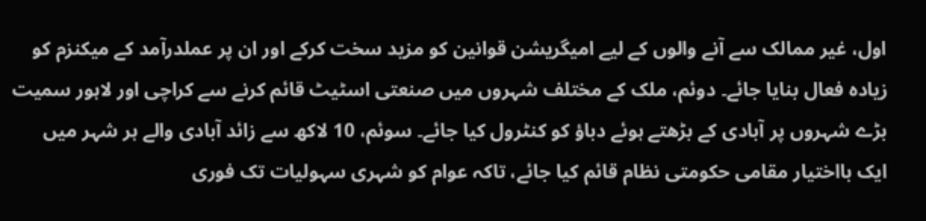اول، غیر ممالک سے آنے والوں کے لیے امیگریشن قوانین کو مزید سخت کرکے اور ان پر عملدرآمد کے میکنزم کو زیادہ فعال بنایا جائے۔ دوئم، ملک کے مختلف شہروں میں صنعتی اسٹیٹ قائم کرنے سے کراچی اور لاہور سمیت بڑے شہروں پر آبادی کے بڑھتے ہوئے دباؤ کو کنٹرول کیا جائے۔ سوئم، 10 لاکھ سے زائد آبادی والے ہر شہر میں ایک بااختیار مقامی حکومتی نظام قائم کیا جائے، تاکہ عوام کو شہری سہولیات تک فوری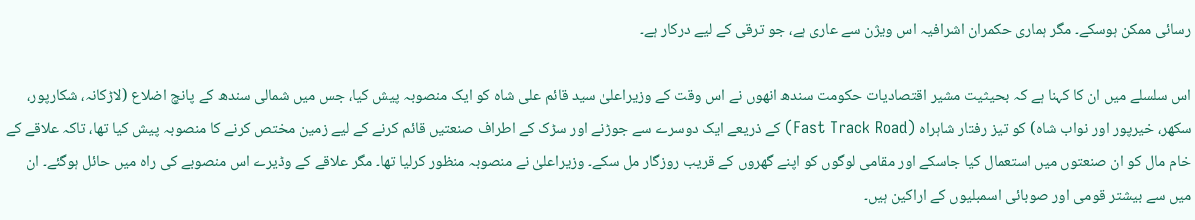رسائی ممکن ہوسکے۔ مگر ہماری حکمران اشرافیہ اس ویژن سے عاری ہے، جو ترقی کے لیے درکار ہے۔

اس سلسلے میں ان کا کہنا ہے کہ بحیثیت مشیر اقتصادیات حکومت سندھ انھوں نے اس وقت کے وزیراعلیٰ سید قائم علی شاہ کو ایک منصوبہ پیش کیا، جس میں شمالی سندھ کے پانچ اضلاع (لاڑکانہ، شکارپور، سکھر، خیرپور اور نواب شاہ) کو تیز رفتار شاہراہ (Fast Track Road) کے ذریعے ایک دوسرے سے جوڑنے اور سڑک کے اطراف صنعتیں قائم کرنے کے لیے زمین مختص کرنے کا منصوبہ پیش کیا تھا، تاکہ علاقے کے خام مال کو ان صنعتوں میں استعمال کیا جاسکے اور مقامی لوگوں کو اپنے گھروں کے قریب روزگار مل سکے۔ وزیراعلیٰ نے منصوبہ منظور کرلیا تھا۔ مگر علاقے کے وڈیرے اس منصوبے کی راہ میں حائل ہوگئے۔ ان میں سے بیشتر قومی اور صوبائی اسمبلیوں کے اراکین ہیں۔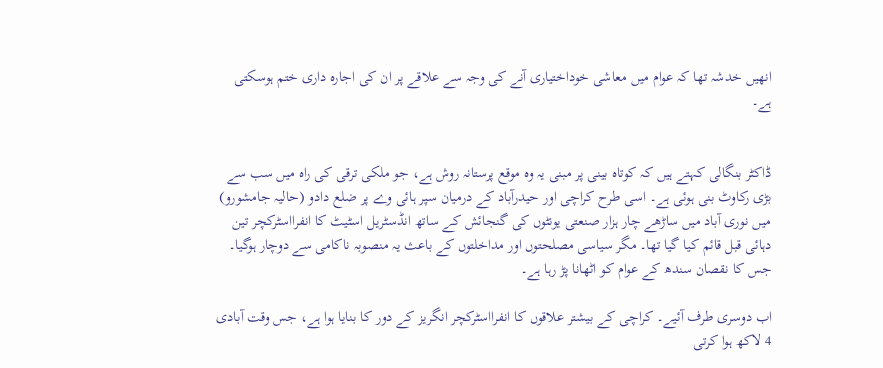انھیں خدشہ تھا کہ عوام میں معاشی خوداختیاری آنے کی وجہ سے علاقے پر ان کی اجارہ داری ختم ہوسکتی ہے۔


ڈاکٹر بنگالی کہتے ہیں کہ کوتاہ بینی پر مبنی یہ وہ موقع پرستانہ روش ہے، جو ملکی ترقی کی راہ میں سب سے بڑی رکاوٹ بنی ہوئی ہے۔ اسی طرح کراچی اور حیدرآباد کے درمیان سپر ہائی وے پر ضلع دادو (حالیہ جامشورو) میں نوری آباد میں ساڑھے چار ہزار صنعتی یونٹوں کی گنجائش کے ساتھ انڈسٹریل اسٹیٹ کا انفرااسٹرکچر تین دہائی قبل قائم کیا گیا تھا۔ مگر سیاسی مصلحتوں اور مداخلتوں کے باعث یہ منصوبہ ناکامی سے دوچار ہوگیا۔ جس کا نقصان سندھ کے عوام کو اٹھانا پڑ رہا ہے۔

اب دوسری طرف آئیے۔ کراچی کے بیشتر علاقوں کا انفرااسٹرکچر انگریز کے دور کا بنایا ہوا ہے، جس وقت آبادی 4 لاکھ ہوا کرتی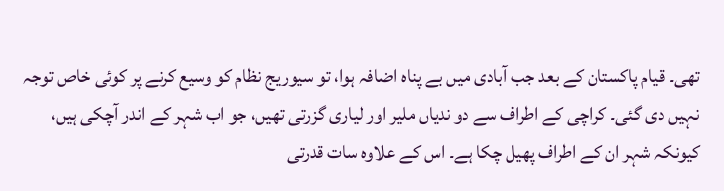تھی۔ قیام پاکستان کے بعد جب آبادی میں بے پناہ اضافہ ہوا، تو سیوریج نظام کو وسیع کرنے پر کوئی خاص توجہ نہیں دی گئی۔ کراچی کے اطراف سے دو ندیاں ملیر اور لیاری گزرتی تھیں، جو اب شہر کے اندر آچکی ہیں، کیونکہ شہر ان کے اطراف پھیل چکا ہے۔ اس کے علاوہ سات قدرتی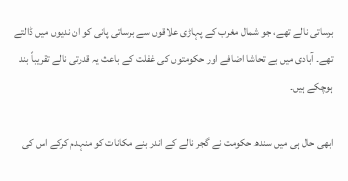برساتی نالے تھے، جو شمال مغرب کے پہاڑی علاقوں سے برساتی پانی کو ان ندیوں میں ڈالتے تھے۔ آبادی میں بے تحاشا اضافے اور حکومتوں کی غفلت کے باعث یہ قدرتی نالے تقریباً بند ہوچکے ہیں۔

ابھی حال ہی میں سندھ حکومت نے گجر نالے کے اندر بنے مکانات کو منہدم کرکے اس کی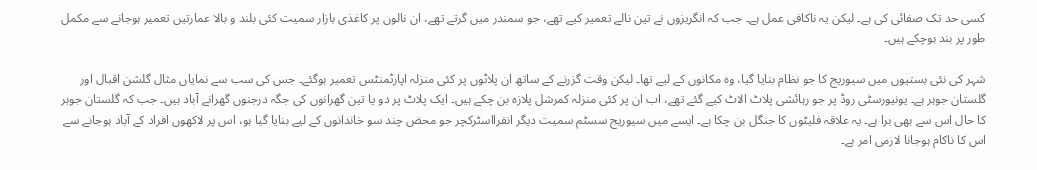کسی حد تک صفائی کی ہے۔ لیکن یہ ناکافی عمل ہے۔ جب کہ انگریزوں نے تین نالے تعمیر کیے تھے، جو سمندر میں گرتے تھے، ان نالوں پر کاغذی بازار سمیت کئی بلند و بالا عمارتیں تعمیر ہوجانے سے مکمل طور پر بند ہوچکے ہیں۔

شہر کی نئی بستیوں میں سیوریج کا جو نظام بنایا گیا، وہ مکانوں کے لیے تھا۔ لیکن وقت گزرنے کے ساتھ ان پلاٹوں پر کئی منزلہ اپارٹمنٹس تعمیر ہوگئے۔ جس کی سب سے نمایاں مثال گلشن اقبال اور گلستان جوہر ہے۔ یونیورسٹی روڈ پر جو رہائشی پلاٹ الاٹ کیے گئے تھے، اب ان پر کئی منزلہ کمرشل پلازہ بن چکے ہیں۔ ایک پلاٹ پر دو یا تین گھرانوں کی جگہ درجنوں گھرانے آباد ہیں۔ جب کہ گلستان جوہر کا حال اس سے بھی برا ہے۔ یہ علاقہ فلیٹوں کا جنگل بن چکا ہے۔ ایسے میں سیوریج سسٹم سمیت دیگر انفرااسٹرکچر جو محض چند سو خاندانوں کے لیے بنایا گیا ہو، اس پر لاکھوں افراد کے آباد ہوجانے سے اس کا ناکام ہوجانا لازمی امر ہے۔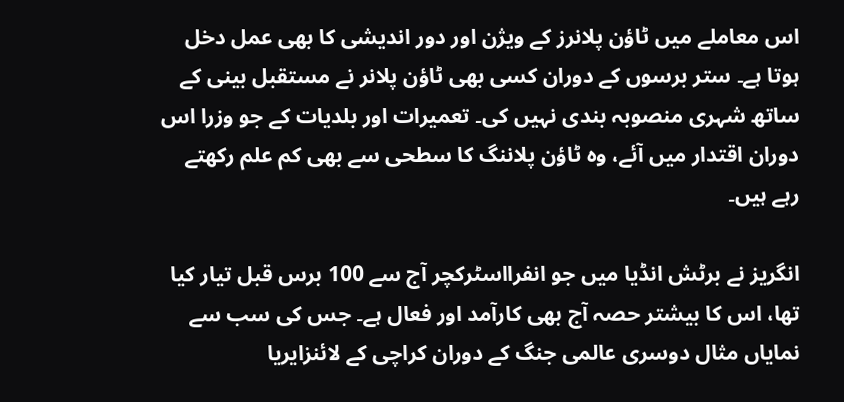اس معاملے میں ٹاؤن پلانرز کے ویژن اور دور اندیشی کا بھی عمل دخل ہوتا ہے۔ ستر برسوں کے دوران کسی بھی ٹاؤن پلانر نے مستقبل بینی کے ساتھ شہری منصوبہ بندی نہیں کی۔ تعمیرات اور بلدیات کے جو وزرا اس دوران اقتدار میں آئے، وہ ٹاؤن پلاننگ کا سطحی سے بھی کم علم رکھتے رہے ہیں۔

انگریز نے برٹش انڈیا میں جو انفرااسٹرکچر آج سے 100 برس قبل تیار کیا تھا، اس کا بیشتر حصہ آج بھی کارآمد اور فعال ہے۔ جس کی سب سے نمایاں مثال دوسری عالمی جنگ کے دوران کراچی کے لائنزایریا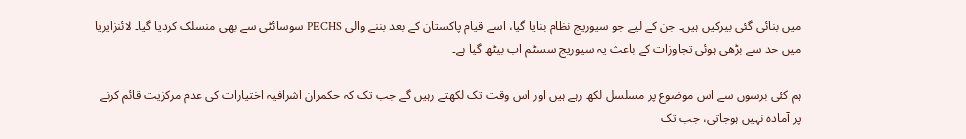میں بنائی گئی بیرکیں ہیں۔ جن کے لیے جو سیوریج نظام بنایا گیا، اسے قیام پاکستان کے بعد بننے والی PECHS سوسائٹی سے بھی منسلک کردیا گیا۔ لائنزایریا میں حد سے بڑھی ہوئی تجاوزات کے باعث یہ سیوریج سسٹم اب بیٹھ گیا ہے۔

ہم کئی برسوں سے اس موضوع پر مسلسل لکھ رہے ہیں اور اس وقت تک لکھتے رہیں گے جب تک کہ حکمران اشرافیہ اختیارات کی عدم مرکزیت قائم کرنے پر آمادہ نہیں ہوجاتی، جب تک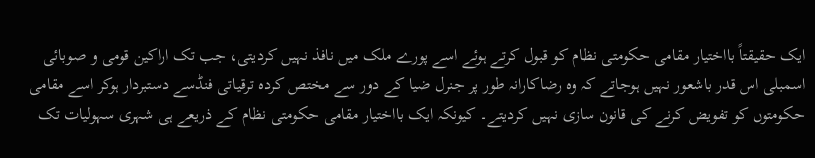ایک حقیقتاً بااختیار مقامی حکومتی نظام کو قبول کرتے ہوئے اسے پورے ملک میں نافذ نہیں کردیتی، جب تک اراکین قومی و صوبائی اسمبلی اس قدر باشعور نہیں ہوجاتے کہ وہ رضاکارانہ طور پر جنرل ضیا کے دور سے مختص کردہ ترقیاتی فنڈسے دستبردار ہوکر اسے مقامی حکومتوں کو تفویض کرنے کی قانون سازی نہیں کردیتے۔ کیونکہ ایک بااختیار مقامی حکومتی نظام کے ذریعے ہی شہری سہولیات تک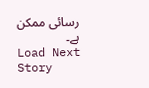رسائی ممکن ہے۔
Load Next Story